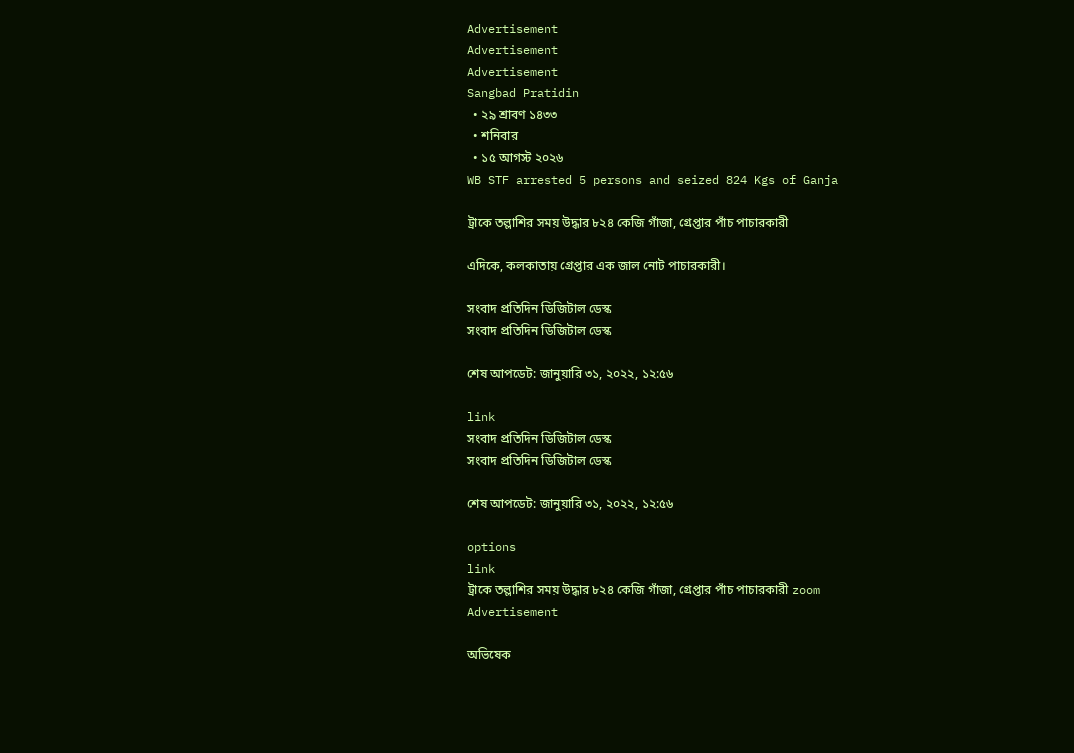Advertisement
Advertisement
Advertisement
Sangbad Pratidin
  • ২৯ শ্রাবণ ১৪৩৩
  • শনিবার
  • ১৫ আগস্ট ২০২৬
WB STF arrested 5 persons and seized 824 Kgs of Ganja

ট্রাকে তল্লাশির সময় উদ্ধার ৮২৪ কেজি গাঁজা, গ্রেপ্তার পাঁচ পাচারকারী

এদিকে, কলকাতায় গ্রেপ্তার এক জাল নোট পাচারকারী।

সংবাদ প্রতিদিন ডিজিটাল ডেস্ক
সংবাদ প্রতিদিন ডিজিটাল ডেস্ক

শেষ আপডেট: জানুয়ারি ৩১, ২০২২, ১২:৫৬

link
সংবাদ প্রতিদিন ডিজিটাল ডেস্ক
সংবাদ প্রতিদিন ডিজিটাল ডেস্ক

শেষ আপডেট: জানুয়ারি ৩১, ২০২২, ১২:৫৬

options
link
ট্রাকে তল্লাশির সময় উদ্ধার ৮২৪ কেজি গাঁজা, গ্রেপ্তার পাঁচ পাচারকারী zoom
Advertisement

অভিষেক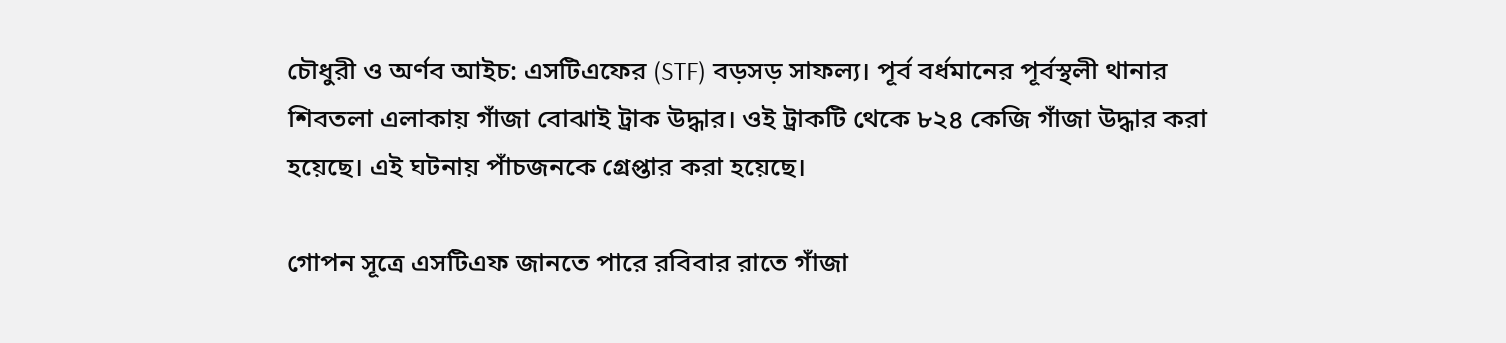চৌধুরী ও অর্ণব আইচ: এসটিএফের (STF) বড়সড় সাফল্য। পূর্ব বর্ধমানের পূর্বস্থলী থানার শিবতলা এলাকায় গাঁজা বোঝাই ট্রাক উদ্ধার। ওই ট্রাকটি থেকে ৮২৪ কেজি গাঁজা উদ্ধার করা হয়েছে। এই ঘটনায় পাঁচজনকে গ্রেপ্তার করা হয়েছে।

গোপন সূত্রে এসটিএফ জানতে পারে রবিবার রাতে গাঁজা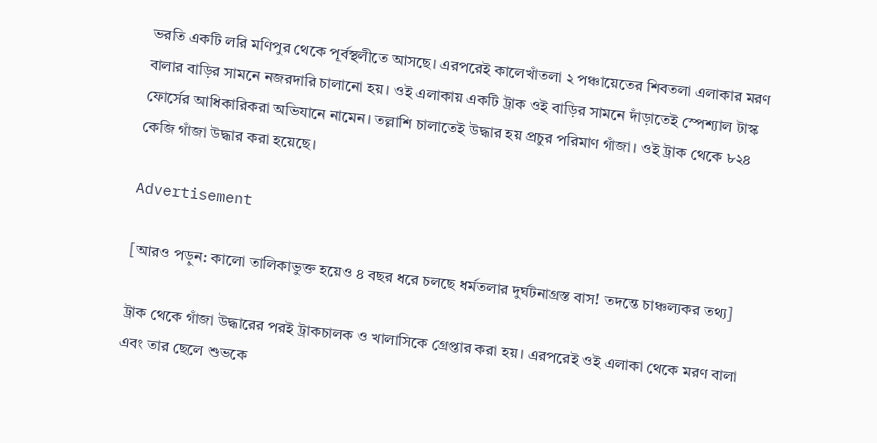ভরতি একটি লরি মণিপুর থেকে পূর্বস্থলীতে আসছে। এরপরেই কালেখাঁতলা ২ পঞ্চায়েতের শিবতলা এলাকার মরণ বালার বাড়ির সামনে নজরদারি চালানো হয়। ওই এলাকায় একটি ট্রাক ওই বাড়ির সামনে দাঁড়াতেই স্পেশ্যাল টাস্ক ফোর্সের আধিকারিকরা অভিযানে নামেন। তল্লাশি চালাতেই উদ্ধার হয় প্রচুর পরিমাণ গাঁজা। ওই ট্রাক থেকে ৮২৪ কেজি গাঁজা উদ্ধার করা হয়েছে।

Advertisement

[আরও পড়ুন: কালো তালিকাভুক্ত হয়েও ৪ বছর ধরে চলছে ধর্মতলার দুর্ঘটনাগ্রস্ত বাস! তদন্তে চাঞ্চল্যকর তথ্য]

ট্রাক থেকে গাঁজা উদ্ধারের পরই ট্রাকচালক ও খালাসিকে গ্রেপ্তার করা হয়। এরপরেই ওই এলাকা থেকে মরণ বালা এবং তার ছেলে শুভকে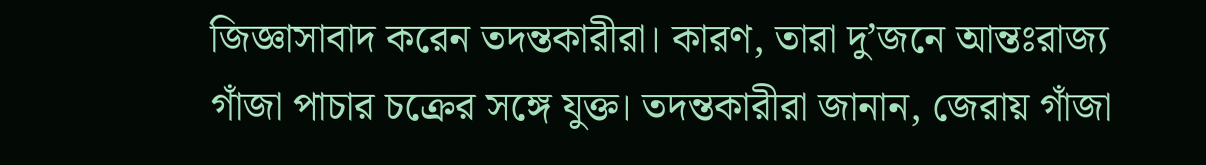জিজ্ঞাসাবাদ করেন তদন্তকারীরা। কারণ, তারা দু’জনে আন্তঃরাজ্য গাঁজা পাচার চক্রের সঙ্গে যুক্ত। তদন্তকারীরা জানান, জেরায় গাঁজা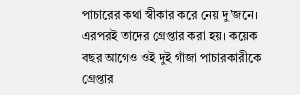পাচারের কথা স্বীকার করে নেয় দু’জনে। এরপরই তাদের গ্রেপ্তার করা হয়। কয়েক বছর আগেও ওই দুই গাঁজা পাচারকারীকে গ্রেপ্তার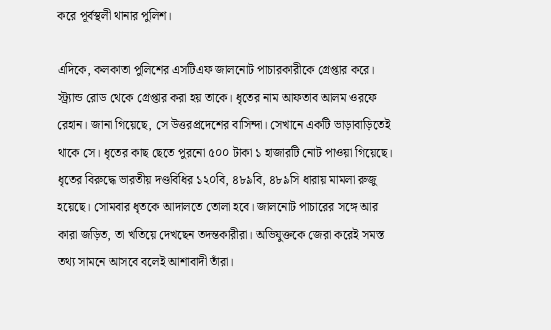করে পূর্বস্থলী থানার পুলিশ।

এদিকে, কলকাতা পুলিশের এসটিএফ জালনোট পাচারকারীকে গ্রেপ্তার করে। স্ট্র্যান্ড রোড থেকে গ্রেপ্তার করা হয় তাকে। ধৃতের নাম আফতাব আলম ওরফে রেহান। জানা গিয়েছে, সে উত্তরপ্রদেশের বাসিন্দা। সেখানে একটি ভাড়াবাড়িতেই থাকে সে। ধৃতের কাছ ছেতে পুরনো ৫০০ টাকা ১ হাজারটি নোট পাওয়া গিয়েছে। ধৃতের বিরুদ্ধে ভারতীয় দণ্ডবিধির ১২০বি, ৪৮৯বি, ৪৮৯সি ধারায় মামলা রুজু হয়েছে। সোমবার ধৃতকে আদালতে তোলা হবে। জালনোট পাচারের সঙ্গে আর কারা জড়িত, তা খতিয়ে দেখছেন তদন্তকারীরা। অভিযুক্তকে জেরা করেই সমস্ত তথ্য সামনে আসবে বলেই আশাবাদী তাঁরা।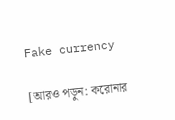Fake currency

[আরও পড়ুন: করোনার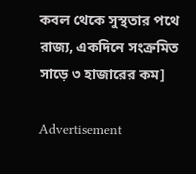কবল থেকে সুস্থতার পথে রাজ্য, একদিনে সংক্রমিত সাড়ে ৩ হাজারের কম]

Advertisement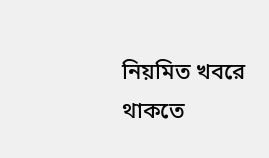নিয়মিত খবরে থাকতে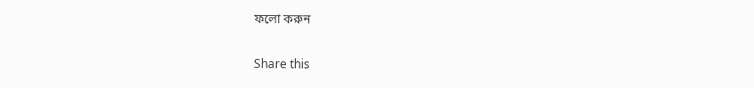ফলো করুন

Share this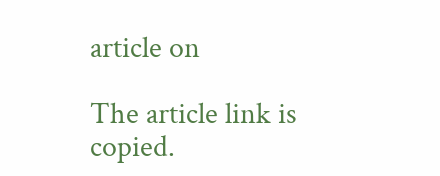article on

The article link is copied.